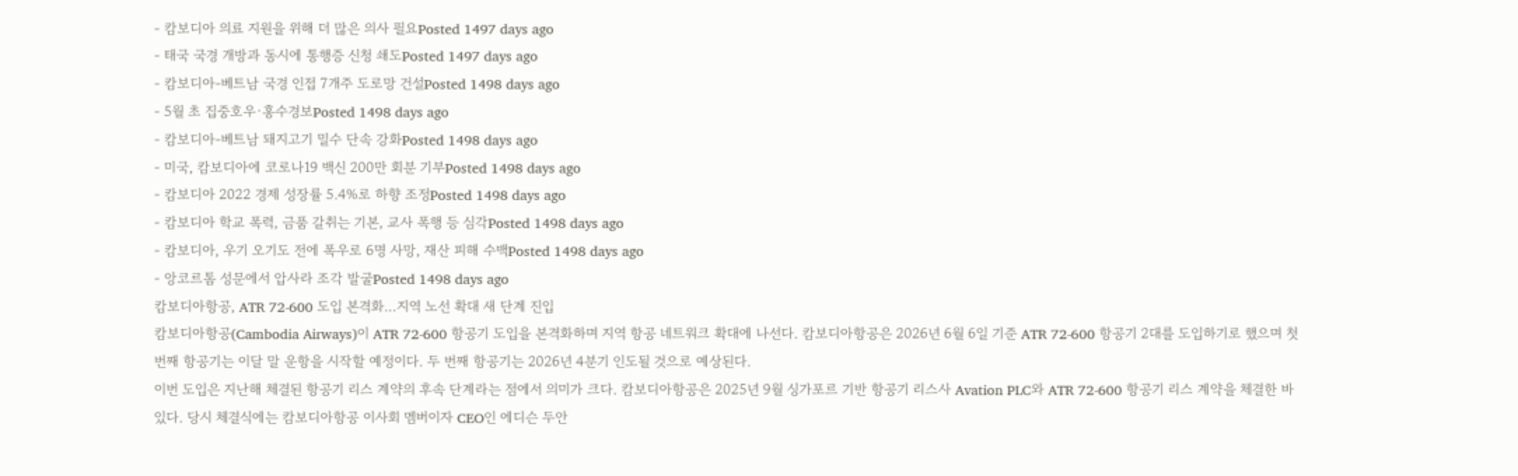- 캄보디아 의료 지원을 위해 더 많은 의사 필요Posted 1497 days ago
- 태국 국경 개방과 동시에 통행증 신청 쇄도Posted 1497 days ago
- 캄보디아-베트남 국경 인접 7개주 도로망 건설Posted 1498 days ago
- 5월 초 집중호우·홍수경보Posted 1498 days ago
- 캄보디아-베트남 돼지고기 밀수 단속 강화Posted 1498 days ago
- 미국, 캄보디아에 코로나19 백신 200만 회분 기부Posted 1498 days ago
- 캄보디아 2022 경제 성장률 5.4%로 하향 조정Posted 1498 days ago
- 캄보디아 학교 폭력, 금품 갈취는 기본, 교사 폭행 등 심각Posted 1498 days ago
- 캄보디아, 우기 오기도 전에 폭우로 6명 사망, 재산 피해 수백Posted 1498 days ago
- 앙코르톰 성문에서 압사라 조각 발굴Posted 1498 days ago
캄보디아항공, ATR 72-600 도입 본격화…지역 노선 확대 새 단계 진입
캄보디아항공(Cambodia Airways)이 ATR 72-600 항공기 도입을 본격화하며 지역 항공 네트워크 확대에 나선다. 캄보디아항공은 2026년 6월 6일 기준 ATR 72-600 항공기 2대를 도입하기로 했으며 첫 번째 항공기는 이달 말 운항을 시작할 예정이다. 두 번째 항공기는 2026년 4분기 인도될 것으로 예상된다.
이번 도입은 지난해 체결된 항공기 리스 계약의 후속 단계라는 점에서 의미가 크다. 캄보디아항공은 2025년 9월 싱가포르 기반 항공기 리스사 Avation PLC와 ATR 72-600 항공기 리스 계약을 체결한 바 있다. 당시 체결식에는 캄보디아항공 이사회 멤버이자 CEO인 에디슨 두안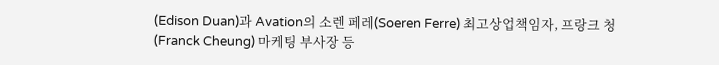(Edison Duan)과 Avation의 소렌 페레(Soeren Ferre) 최고상업책임자, 프랑크 청(Franck Cheung) 마케팅 부사장 등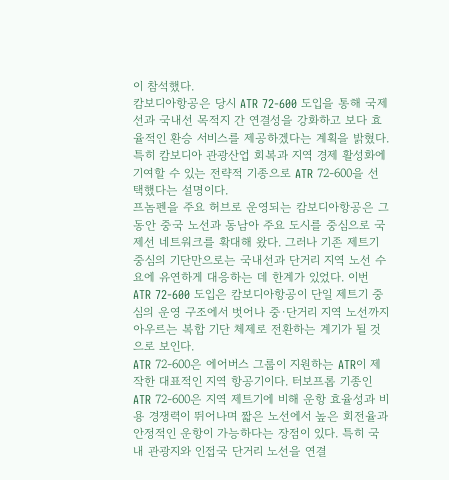이 참석했다.
캄보디아항공은 당시 ATR 72-600 도입을 통해 국제선과 국내선 목적지 간 연결성을 강화하고 보다 효율적인 환승 서비스를 제공하겠다는 계획을 밝혔다. 특히 캄보디아 관광산업 회복과 지역 경제 활성화에 기여할 수 있는 전략적 기종으로 ATR 72-600을 선택했다는 설명이다.
프놈펜을 주요 허브로 운영되는 캄보디아항공은 그동안 중국 노선과 동남아 주요 도시를 중심으로 국제선 네트워크를 확대해 왔다. 그러나 기존 제트기 중심의 기단만으로는 국내선과 단거리 지역 노선 수요에 유연하게 대응하는 데 한계가 있었다. 이번 ATR 72-600 도입은 캄보디아항공이 단일 제트기 중심의 운영 구조에서 벗어나 중·단거리 지역 노선까지 아우르는 복합 기단 체제로 전환하는 계기가 될 것으로 보인다.
ATR 72-600은 에어버스 그룹이 지원하는 ATR이 제작한 대표적인 지역 항공기이다. 터보프롭 기종인 ATR 72-600은 지역 제트기에 비해 운항 효율성과 비용 경쟁력이 뛰어나며 짧은 노선에서 높은 회전율과 안정적인 운항이 가능하다는 장점이 있다. 특히 국내 관광지와 인접국 단거리 노선을 연결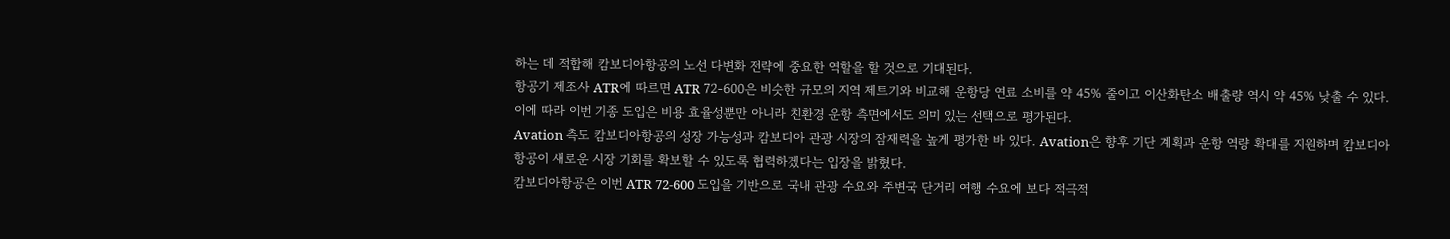하는 데 적합해 캄보디아항공의 노선 다변화 전략에 중요한 역할을 할 것으로 기대된다.
항공기 제조사 ATR에 따르면 ATR 72-600은 비슷한 규모의 지역 제트기와 비교해 운항당 연료 소비를 약 45% 줄이고 이산화탄소 배출량 역시 약 45% 낮출 수 있다. 이에 따라 이번 기종 도입은 비용 효율성뿐만 아니라 친환경 운항 측면에서도 의미 있는 선택으로 평가된다.
Avation 측도 캄보디아항공의 성장 가능성과 캄보디아 관광 시장의 잠재력을 높게 평가한 바 있다. Avation은 향후 기단 계획과 운항 역량 확대를 지원하며 캄보디아항공이 새로운 시장 기회를 확보할 수 있도록 협력하겠다는 입장을 밝혔다.
캄보디아항공은 이번 ATR 72-600 도입을 기반으로 국내 관광 수요와 주변국 단거리 여행 수요에 보다 적극적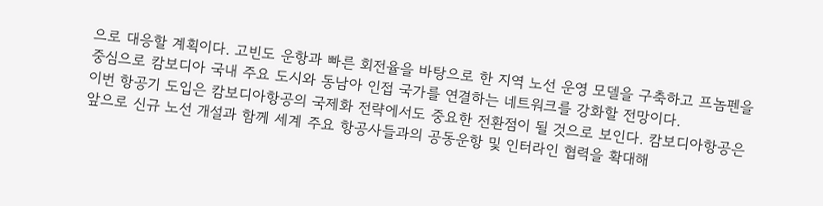으로 대응할 계획이다. 고빈도 운항과 빠른 회전율을 바탕으로 한 지역 노선 운영 모델을 구축하고 프놈펜을 중심으로 캄보디아 국내 주요 도시와 동남아 인접 국가를 연결하는 네트워크를 강화할 전망이다.
이번 항공기 도입은 캄보디아항공의 국제화 전략에서도 중요한 전환점이 될 것으로 보인다. 캄보디아항공은 앞으로 신규 노선 개설과 함께 세계 주요 항공사들과의 공동운항 및 인터라인 협력을 확대해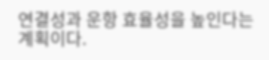연결성과 운항 효율성을 높인다는 계획이다.